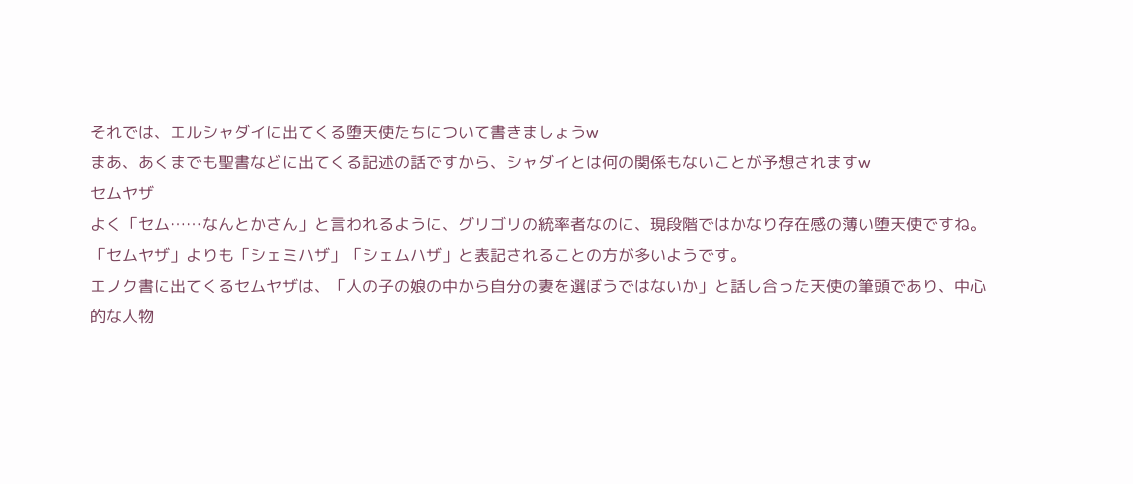それでは、エルシャダイに出てくる堕天使たちについて書きましょうw
まあ、あくまでも聖書などに出てくる記述の話ですから、シャダイとは何の関係もないことが予想されますw
セムヤザ
よく「セム……なんとかさん」と言われるように、グリゴリの統率者なのに、現段階ではかなり存在感の薄い堕天使ですね。
「セムヤザ」よりも「シェミハザ」「シェムハザ」と表記されることの方が多いようです。
エノク書に出てくるセムヤザは、「人の子の娘の中から自分の妻を選ぼうではないか」と話し合った天使の筆頭であり、中心的な人物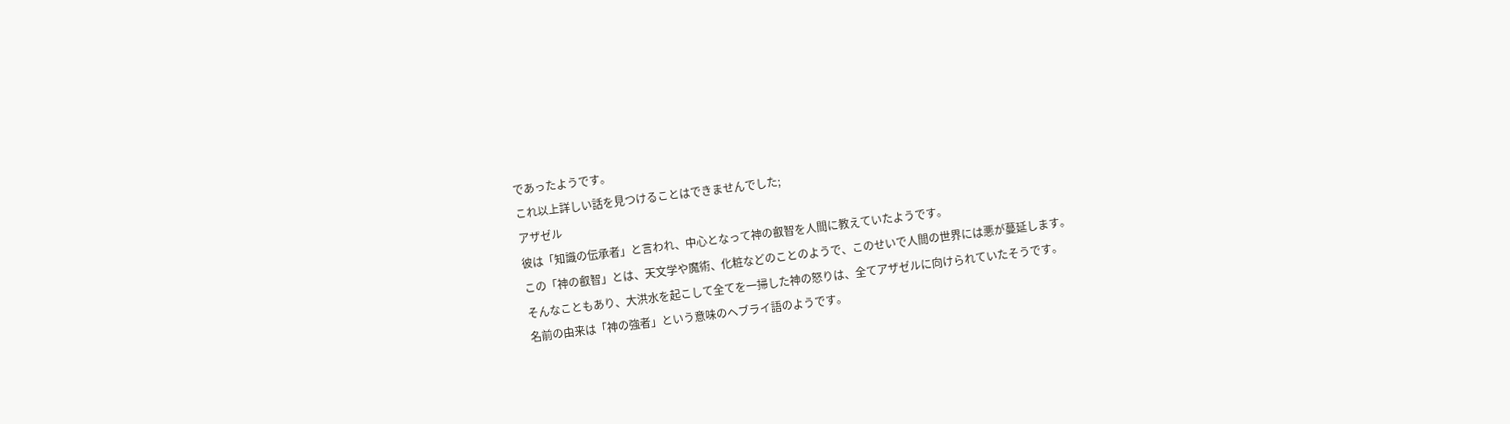であったようです。
これ以上詳しい話を見つけることはできませんでした;
アザゼル
彼は「知識の伝承者」と言われ、中心となって神の叡智を人間に教えていたようです。
この「神の叡智」とは、天文学や魔術、化粧などのことのようで、このせいで人間の世界には悪が蔓延します。
そんなこともあり、大洪水を起こして全てを一掃した神の怒りは、全てアザゼルに向けられていたそうです。
名前の由来は「神の強者」という意味のヘブライ語のようです。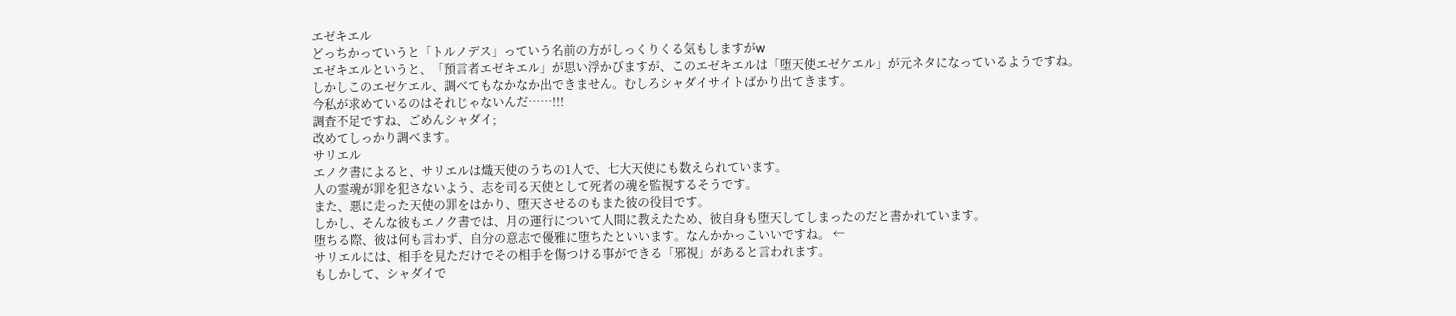エゼキエル
どっちかっていうと「トルノデス」っていう名前の方がしっくりくる気もしますがw
エゼキエルというと、「預言者エゼキエル」が思い浮かびますが、このエゼキエルは「堕天使エゼケエル」が元ネタになっているようですね。
しかしこのエゼケエル、調べてもなかなか出できません。むしろシャダイサイトばかり出てきます。
今私が求めているのはそれじゃないんだ……!!!
調査不足ですね、ごめんシャダイ;
改めてしっかり調べます。
サリエル
エノク書によると、サリエルは熾天使のうちの1人で、七大天使にも数えられています。
人の霊魂が罪を犯さないよう、志を司る天使として死者の魂を監視するそうです。
また、悪に走った天使の罪をはかり、堕天させるのもまた彼の役目です。
しかし、そんな彼もエノク書では、月の運行について人間に教えたため、彼自身も堕天してしまったのだと書かれています。
堕ちる際、彼は何も言わず、自分の意志で優雅に堕ちたといいます。なんかかっこいいですね。 ←
サリエルには、相手を見ただけでその相手を傷つける事ができる「邪視」があると言われます。
もしかして、シャダイで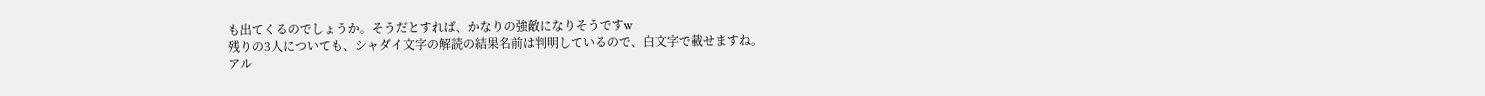も出てくるのでしょうか。そうだとすれば、かなりの強敵になりそうですw
残りの3人についても、シャダイ文字の解読の結果名前は判明しているので、白文字で載せますね。
アル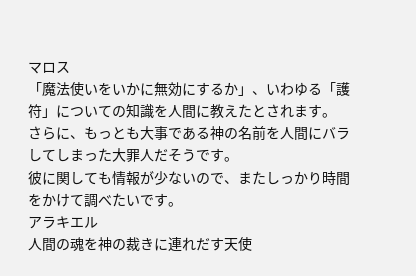マロス
「魔法使いをいかに無効にするか」、いわゆる「護符」についての知識を人間に教えたとされます。
さらに、もっとも大事である神の名前を人間にバラしてしまった大罪人だそうです。
彼に関しても情報が少ないので、またしっかり時間をかけて調べたいです。
アラキエル
人間の魂を神の裁きに連れだす天使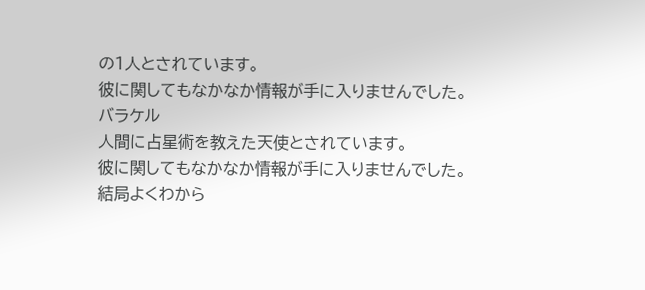の1人とされています。
彼に関してもなかなか情報が手に入りませんでした。
バラケル
人間に占星術を教えた天使とされています。
彼に関してもなかなか情報が手に入りませんでした。
結局よくわから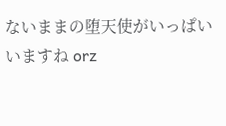ないままの堕天使がいっぱいいますね orz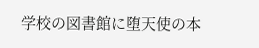学校の図書館に堕天使の本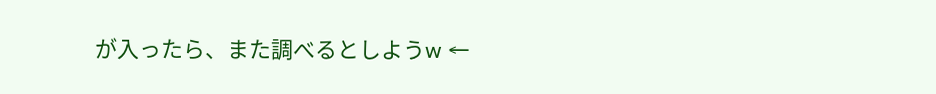が入ったら、また調べるとしようw ←